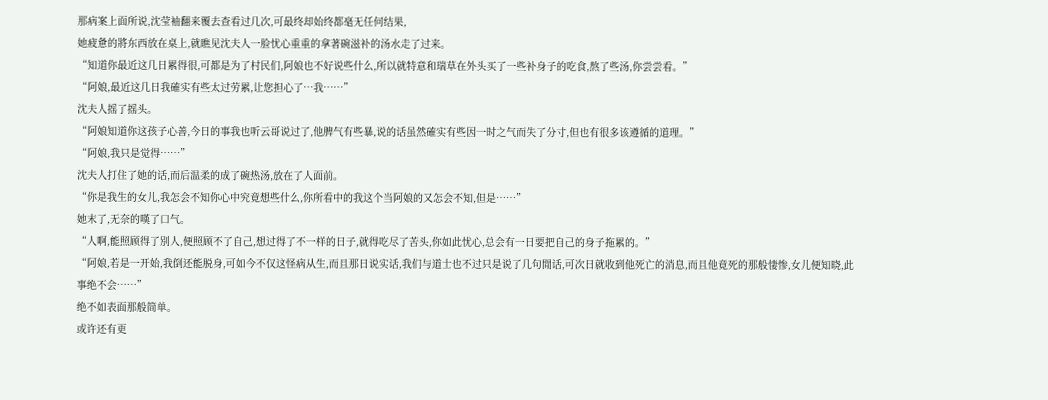那病案上面所说,沈莹袖翻来覆去查看过几次,可最终却始终都毫无任何结果,
她疲惫的將东西放在桌上,就瞧见沈夫人一脸忧心重重的拿著碗滋补的汤水走了过来。
“知道你最近这几日累得很,可都是为了村民们,阿娘也不好说些什么,所以就特意和瑞草在外头买了一些补身子的吃食,熬了些汤,你尝尝看。”
“阿娘,最近这几日我確实有些太过劳累,让您担心了…我……”
沈夫人摇了摇头。
“阿娘知道你这孩子心善,今日的事我也听云哥说过了,他脾气有些暴,说的话虽然確实有些因一时之气而失了分寸,但也有很多该遵循的道理。”
“阿娘,我只是觉得……”
沈夫人打住了她的话,而后温柔的成了碗热汤,放在了人面前。
“你是我生的女儿,我怎会不知你心中究竟想些什么,你所看中的我这个当阿娘的又怎会不知,但是……”
她末了,无奈的嘆了口气。
“人啊,能照顾得了別人,便照顾不了自己,想过得了不一样的日子,就得吃尽了苦头,你如此忧心,总会有一日要把自己的身子拖累的。”
“阿娘,若是一开始,我倒还能脱身,可如今不仅这怪病从生,而且那日说实话,我们与道士也不过只是说了几句閒话,可次日就收到他死亡的消息,而且他竟死的那般悽惨,女儿便知晓,此事绝不会……”
绝不如表面那般简单。
或许还有更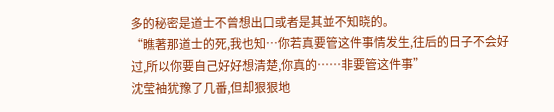多的秘密是道士不曾想出口或者是其並不知晓的。
“瞧著那道士的死,我也知…你若真要管这件事情发生,往后的日子不会好过,所以你要自己好好想清楚,你真的……非要管这件事”
沈莹袖犹豫了几番,但却狠狠地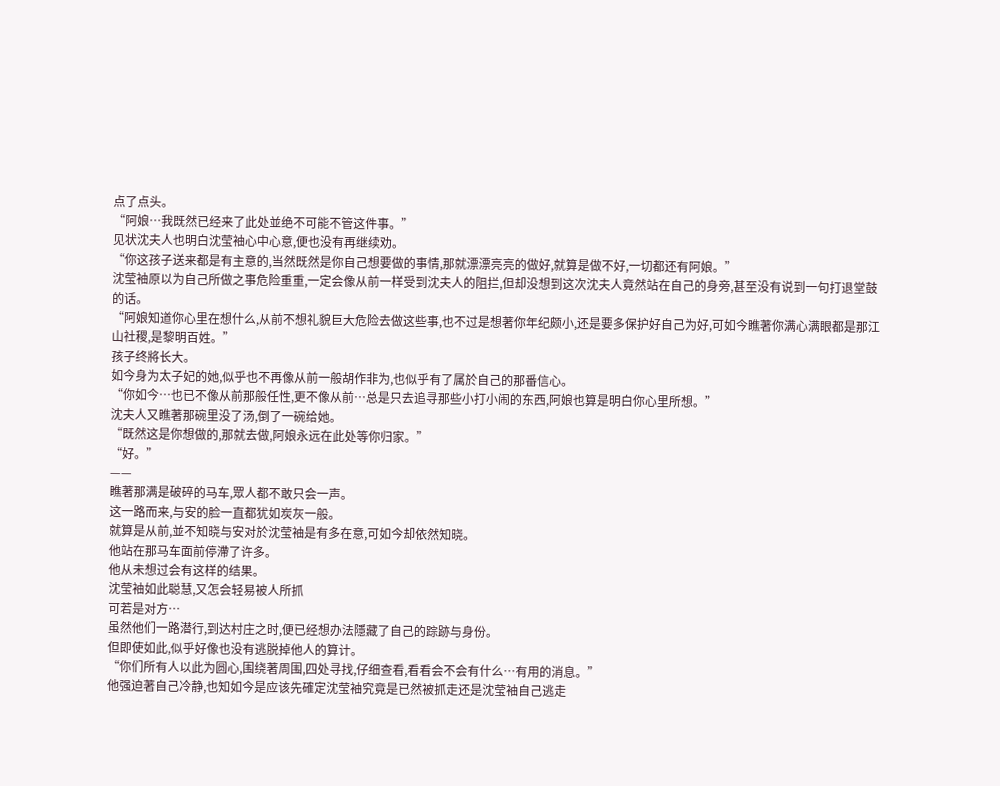点了点头。
“阿娘…我既然已经来了此处並绝不可能不管这件事。”
见状沈夫人也明白沈莹袖心中心意,便也没有再继续劝。
“你这孩子送来都是有主意的,当然既然是你自己想要做的事情,那就漂漂亮亮的做好,就算是做不好,一切都还有阿娘。”
沈莹袖原以为自己所做之事危险重重,一定会像从前一样受到沈夫人的阻拦,但却没想到这次沈夫人竟然站在自己的身旁,甚至没有说到一句打退堂鼓的话。
“阿娘知道你心里在想什么,从前不想礼貌巨大危险去做这些事,也不过是想著你年纪颇小,还是要多保护好自己为好,可如今瞧著你满心满眼都是那江山社稷,是黎明百姓。”
孩子终將长大。
如今身为太子妃的她,似乎也不再像从前一般胡作非为,也似乎有了属於自己的那番信心。
“你如今…也已不像从前那般任性,更不像从前…总是只去追寻那些小打小闹的东西,阿娘也算是明白你心里所想。”
沈夫人又瞧著那碗里没了汤,倒了一碗给她。
“既然这是你想做的,那就去做,阿娘永远在此处等你归家。”
“好。”
——
瞧著那满是破碎的马车,眾人都不敢只会一声。
这一路而来,与安的脸一直都犹如炭灰一般。
就算是从前,並不知晓与安对於沈莹袖是有多在意,可如今却依然知晓。
他站在那马车面前停滯了许多。
他从未想过会有这样的结果。
沈莹袖如此聪慧,又怎会轻易被人所抓
可若是对方…
虽然他们一路潜行,到达村庄之时,便已经想办法隱藏了自己的踪跡与身份。
但即使如此,似乎好像也没有逃脱掉他人的算计。
“你们所有人以此为圆心,围绕著周围,四处寻找,仔细查看,看看会不会有什么…有用的消息。”
他强迫著自己冷静,也知如今是应该先確定沈莹袖究竟是已然被抓走还是沈莹袖自己逃走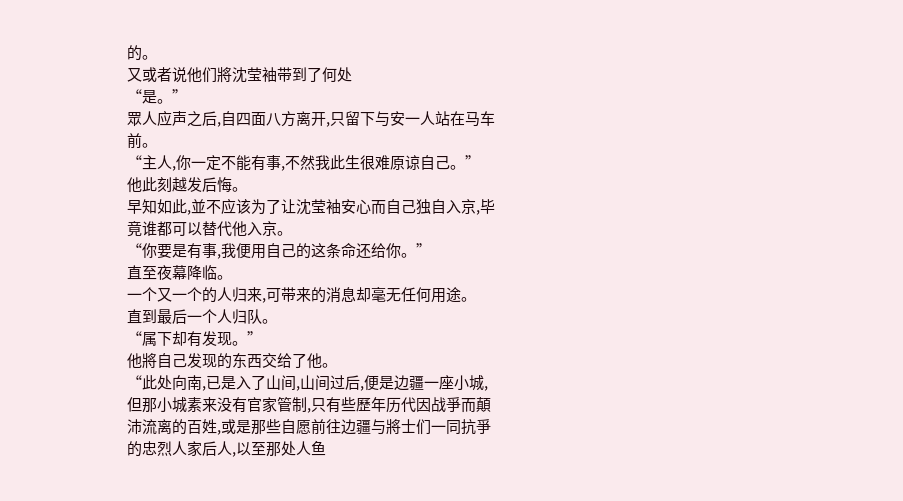的。
又或者说他们將沈莹袖带到了何处
“是。”
眾人应声之后,自四面八方离开,只留下与安一人站在马车前。
“主人,你一定不能有事,不然我此生很难原谅自己。”
他此刻越发后悔。
早知如此,並不应该为了让沈莹袖安心而自己独自入京,毕竟谁都可以替代他入京。
“你要是有事,我便用自己的这条命还给你。”
直至夜幕降临。
一个又一个的人归来,可带来的消息却毫无任何用途。
直到最后一个人归队。
“属下却有发现。”
他將自己发现的东西交给了他。
“此处向南,已是入了山间,山间过后,便是边疆一座小城,但那小城素来没有官家管制,只有些歷年历代因战爭而顛沛流离的百姓,或是那些自愿前往边疆与將士们一同抗爭的忠烈人家后人,以至那处人鱼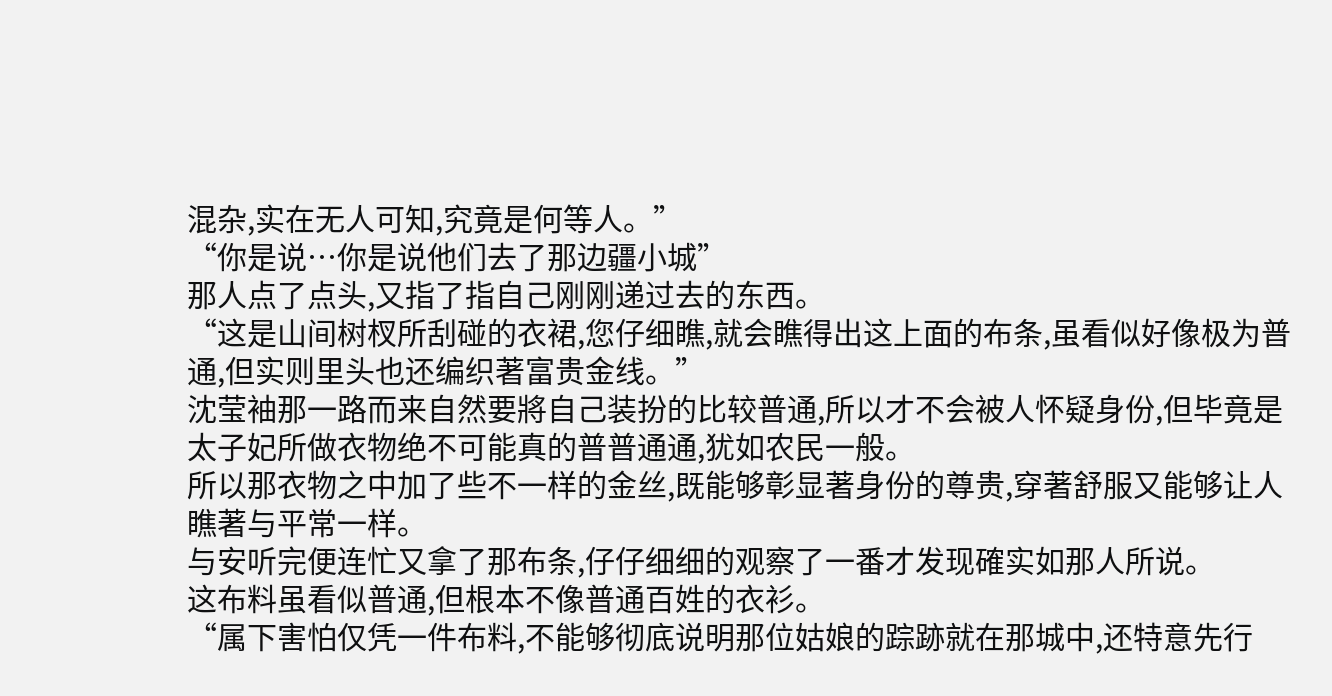混杂,实在无人可知,究竟是何等人。”
“你是说…你是说他们去了那边疆小城”
那人点了点头,又指了指自己刚刚递过去的东西。
“这是山间树杈所刮碰的衣裙,您仔细瞧,就会瞧得出这上面的布条,虽看似好像极为普通,但实则里头也还编织著富贵金线。”
沈莹袖那一路而来自然要將自己装扮的比较普通,所以才不会被人怀疑身份,但毕竟是太子妃所做衣物绝不可能真的普普通通,犹如农民一般。
所以那衣物之中加了些不一样的金丝,既能够彰显著身份的尊贵,穿著舒服又能够让人瞧著与平常一样。
与安听完便连忙又拿了那布条,仔仔细细的观察了一番才发现確实如那人所说。
这布料虽看似普通,但根本不像普通百姓的衣衫。
“属下害怕仅凭一件布料,不能够彻底说明那位姑娘的踪跡就在那城中,还特意先行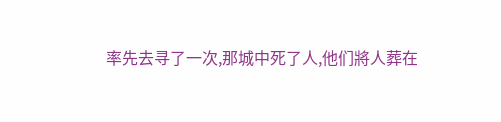率先去寻了一次,那城中死了人,他们將人葬在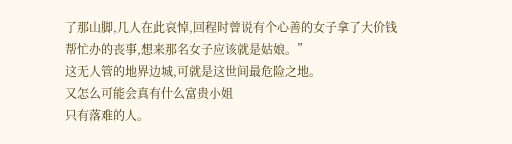了那山脚,几人在此哀悼,回程时曾说有个心善的女子拿了大价钱帮忙办的丧事,想来那名女子应该就是姑娘。”
这无人管的地界边城,可就是这世间最危险之地。
又怎么可能会真有什么富贵小姐
只有落难的人。